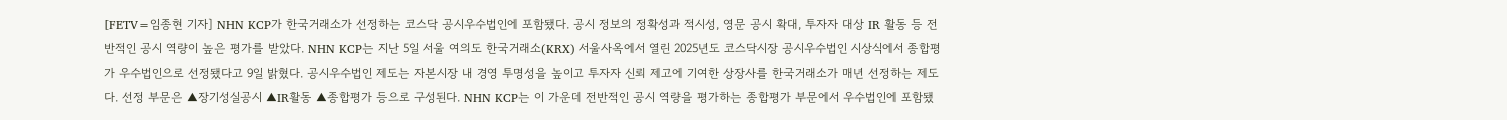[FETV=임종현 기자] NHN KCP가 한국거래소가 선정하는 코스닥 공시우수법인에 포함됐다. 공시 정보의 정확성과 적시성, 영문 공시 확대, 투자자 대상 IR 활동 등 전반적인 공시 역량이 높은 평가를 받았다. NHN KCP는 지난 5일 서울 여의도 한국거래소(KRX) 서울사옥에서 열린 2025년도 코스닥시장 공시우수법인 시상식에서 종합평가 우수법인으로 선정됐다고 9일 밝혔다. 공시우수법인 제도는 자본시장 내 경영 투명성을 높이고 투자자 신뢰 제고에 기여한 상장사를 한국거래소가 매년 선정하는 제도다. 선정 부문은 ▲장기성실공시 ▲IR활동 ▲종합평가 등으로 구성된다. NHN KCP는 이 가운데 전반적인 공시 역량을 평가하는 종합평가 부문에서 우수법인에 포함됐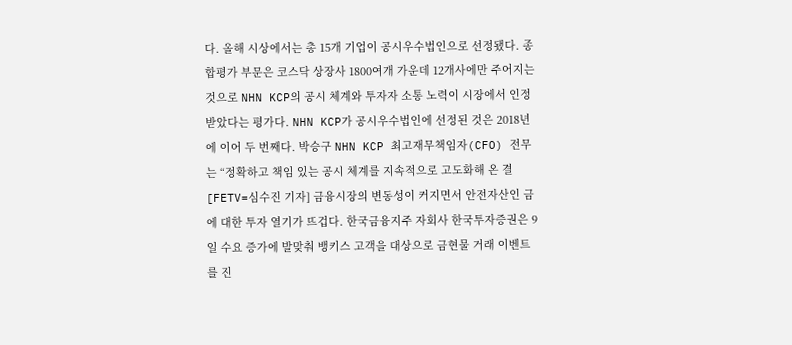다. 올해 시상에서는 총 15개 기업이 공시우수법인으로 선정됐다. 종합평가 부문은 코스닥 상장사 1800여개 가운데 12개사에만 주어지는 것으로 NHN KCP의 공시 체계와 투자자 소통 노력이 시장에서 인정받았다는 평가다. NHN KCP가 공시우수법인에 선정된 것은 2018년에 이어 두 번째다. 박승구 NHN KCP 최고재무책임자(CFO) 전무는 “정확하고 책임 있는 공시 체계를 지속적으로 고도화해 온 결
[FETV=심수진 기자] 금융시장의 변동성이 커지면서 안전자산인 금에 대한 투자 열기가 뜨겁다. 한국금융지주 자회사 한국투자증권은 9일 수요 증가에 발맞춰 뱅키스 고객을 대상으로 금현물 거래 이벤트를 진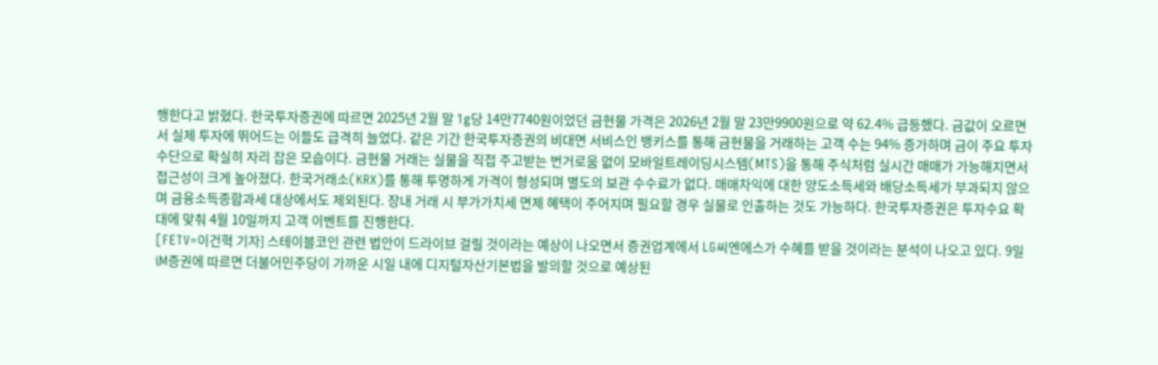행한다고 밝혔다. 한국투자증권에 따르면 2025년 2월 말 1g당 14만7740원이었던 금현물 가격은 2026년 2월 말 23만9900원으로 약 62.4% 급등했다. 금값이 오르면서 실제 투자에 뛰어드는 이들도 급격히 늘었다. 같은 기간 한국투자증권의 비대면 서비스인 뱅키스를 통해 금현물을 거래하는 고객 수는 94% 증가하며 금이 주요 투자 수단으로 확실히 자리 잡은 모습이다. 금현물 거래는 실물을 직접 주고받는 번거로움 없이 모바일트레이딩시스템(MTS)을 통해 주식처럼 실시간 매매가 가능해지면서 접근성이 크게 높아졌다. 한국거래소(KRX)를 통해 투명하게 가격이 형성되며 별도의 보관 수수료가 없다. 매매차익에 대한 양도소득세와 배당소득세가 부과되지 않으며 금융소득종합과세 대상에서도 제외된다. 장내 거래 시 부가가치세 면제 혜택이 주어지며 필요할 경우 실물로 인출하는 것도 가능하다. 한국투자증권은 투자수요 확대에 맞춰 4월 10일까지 고객 이벤트를 진행한다.
[FETV=이건혁 기자] 스테이블코인 관련 법안이 드라이브 걸릴 것이라는 예상이 나오면서 증권업계에서 LG씨엔에스가 수혜를 받을 것이라는 분석이 나오고 있다. 9일 iM증권에 따르면 더불어민주당이 가까운 시일 내에 디지털자산기본법을 발의할 것으로 예상된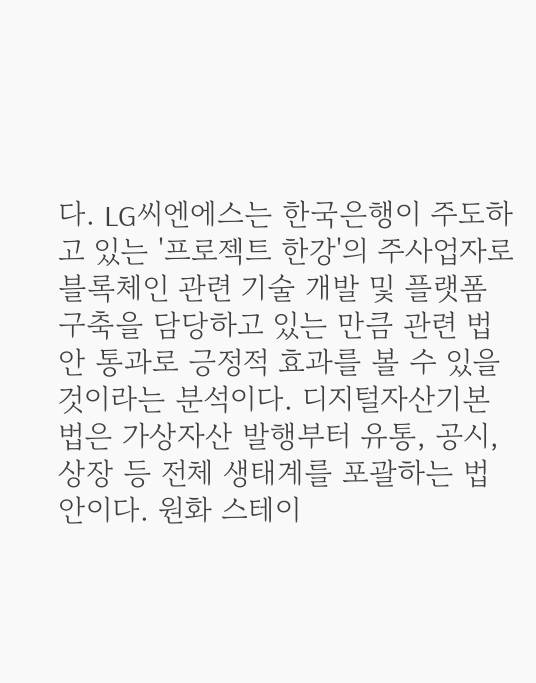다. LG씨엔에스는 한국은행이 주도하고 있는 '프로젝트 한강'의 주사업자로 블록체인 관련 기술 개발 및 플랫폼 구축을 담당하고 있는 만큼 관련 법안 통과로 긍정적 효과를 볼 수 있을 것이라는 분석이다. 디지털자산기본법은 가상자산 발행부터 유통, 공시, 상장 등 전체 생태계를 포괄하는 법안이다. 원화 스테이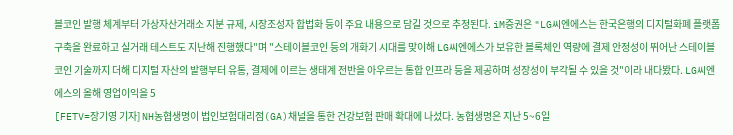블코인 발행 체계부터 가상자산거래소 지분 규제, 시장조성자 합법화 등이 주요 내용으로 담길 것으로 추정된다. iM증권은 "LG씨엔에스는 한국은행의 디지털화폐 플랫폼 구축을 완료하고 실거래 테스트도 지난해 진행했다"며 "스테이블코인 등의 개화기 시대를 맞이해 LG씨엔에스가 보유한 블록체인 역량에 결제 안정성이 뛰어난 스테이블코인 기술까지 더해 디지털 자산의 발행부터 유통, 결제에 이르는 생태계 전반을 아우르는 통합 인프라 등을 제공하며 성장성이 부각될 수 있을 것"이라 내다봤다. LG씨엔에스의 올해 영업이익을 5
[FETV=장기영 기자] NH농협생명이 법인보험대리점(GA)채널을 통한 건강보험 판매 확대에 나섰다. 농협생명은 지난 5~6일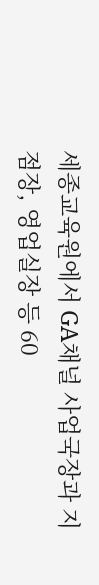세종교육원에서 GA채널 사업국장과 지점장, 영업실장 등 60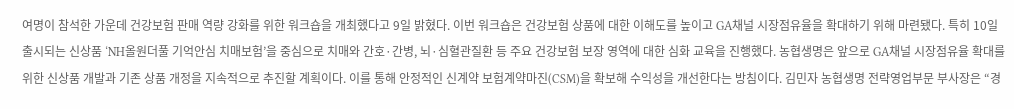여명이 참석한 가운데 건강보험 판매 역량 강화를 위한 워크숍을 개최했다고 9일 밝혔다. 이번 워크숍은 건강보험 상품에 대한 이해도를 높이고 GA채널 시장점유율을 확대하기 위해 마련됐다. 특히 10일 출시되는 신상품 ‘NH올원더풀 기억안심 치매보험’을 중심으로 치매와 간호·간병, 뇌·심혈관질환 등 주요 건강보험 보장 영역에 대한 심화 교육을 진행했다. 농협생명은 앞으로 GA채널 시장점유율 확대를 위한 신상품 개발과 기존 상품 개정을 지속적으로 추진할 계획이다. 이를 통해 안정적인 신계약 보험계약마진(CSM)을 확보해 수익성을 개선한다는 방침이다. 김민자 농협생명 전략영업부문 부사장은 “경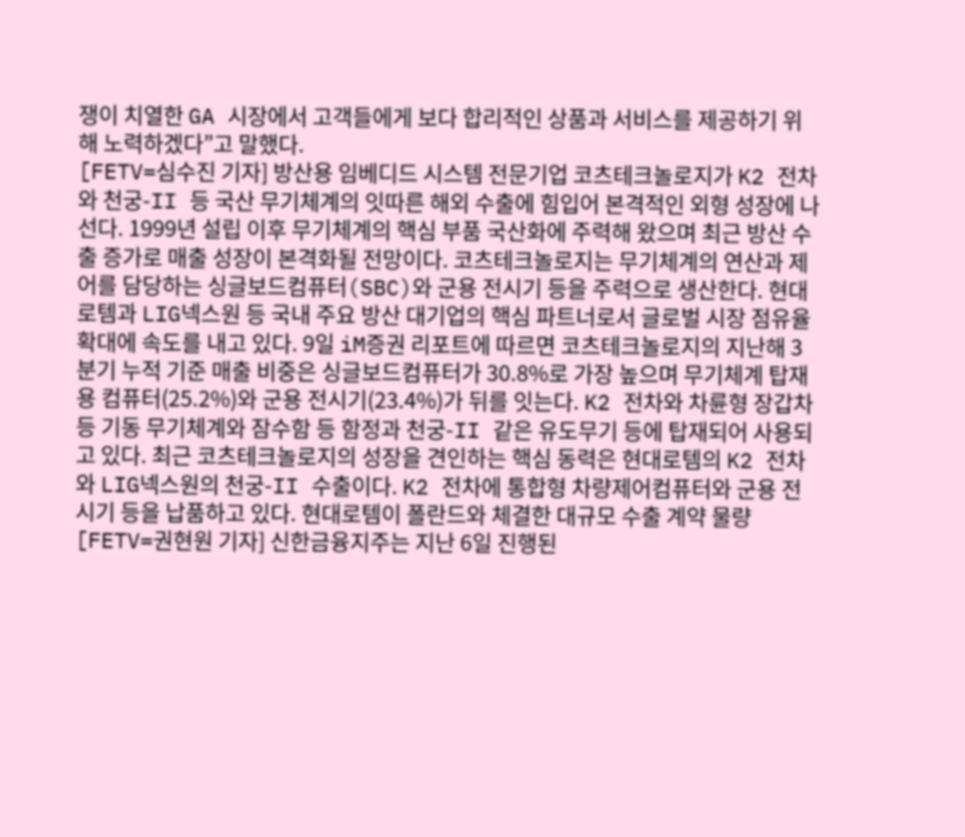쟁이 치열한 GA 시장에서 고객들에게 보다 합리적인 상품과 서비스를 제공하기 위해 노력하겠다”고 말했다.
[FETV=심수진 기자] 방산용 임베디드 시스템 전문기업 코츠테크놀로지가 K2 전차와 천궁-II 등 국산 무기체계의 잇따른 해외 수출에 힘입어 본격적인 외형 성장에 나선다. 1999년 설립 이후 무기체계의 핵심 부품 국산화에 주력해 왔으며 최근 방산 수출 증가로 매출 성장이 본격화될 전망이다. 코츠테크놀로지는 무기체계의 연산과 제어를 담당하는 싱글보드컴퓨터(SBC)와 군용 전시기 등을 주력으로 생산한다. 현대로템과 LIG넥스원 등 국내 주요 방산 대기업의 핵심 파트너로서 글로벌 시장 점유율 확대에 속도를 내고 있다. 9일 iM증권 리포트에 따르면 코츠테크놀로지의 지난해 3분기 누적 기준 매출 비중은 싱글보드컴퓨터가 30.8%로 가장 높으며 무기체계 탑재용 컴퓨터(25.2%)와 군용 전시기(23.4%)가 뒤를 잇는다. K2 전차와 차륜형 장갑차 등 기동 무기체계와 잠수함 등 함정과 천궁-II 같은 유도무기 등에 탑재되어 사용되고 있다. 최근 코츠테크놀로지의 성장을 견인하는 핵심 동력은 현대로템의 K2 전차와 LIG넥스원의 천궁-II 수출이다. K2 전차에 통합형 차량제어컴퓨터와 군용 전시기 등을 납품하고 있다. 현대로템이 폴란드와 체결한 대규모 수출 계약 물량
[FETV=권현원 기자] 신한금융지주는 지난 6일 진행된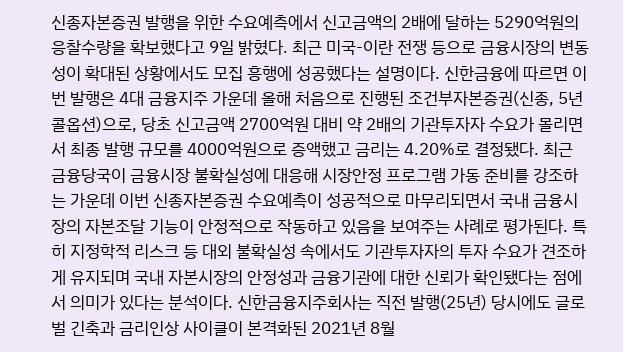신종자본증권 발행을 위한 수요예측에서 신고금액의 2배에 달하는 5290억원의 응찰수량을 확보했다고 9일 밝혔다. 최근 미국-이란 전쟁 등으로 금융시장의 변동성이 확대된 상황에서도 모집 흥행에 성공했다는 설명이다. 신한금융에 따르면 이번 발행은 4대 금융지주 가운데 올해 처음으로 진행된 조건부자본증권(신종, 5년 콜옵션)으로, 당초 신고금액 2700억원 대비 약 2배의 기관투자자 수요가 몰리면서 최종 발행 규모를 4000억원으로 증액했고 금리는 4.20%로 결정됐다. 최근 금융당국이 금융시장 불확실성에 대응해 시장안정 프로그램 가동 준비를 강조하는 가운데 이번 신종자본증권 수요예측이 성공적으로 마무리되면서 국내 금융시장의 자본조달 기능이 안정적으로 작동하고 있음을 보여주는 사례로 평가된다. 특히 지정학적 리스크 등 대외 불확실성 속에서도 기관투자자의 투자 수요가 견조하게 유지되며 국내 자본시장의 안정성과 금융기관에 대한 신뢰가 확인됐다는 점에서 의미가 있다는 분석이다. 신한금융지주회사는 직전 발행(25년) 당시에도 글로벌 긴축과 금리인상 사이클이 본격화된 2021년 8월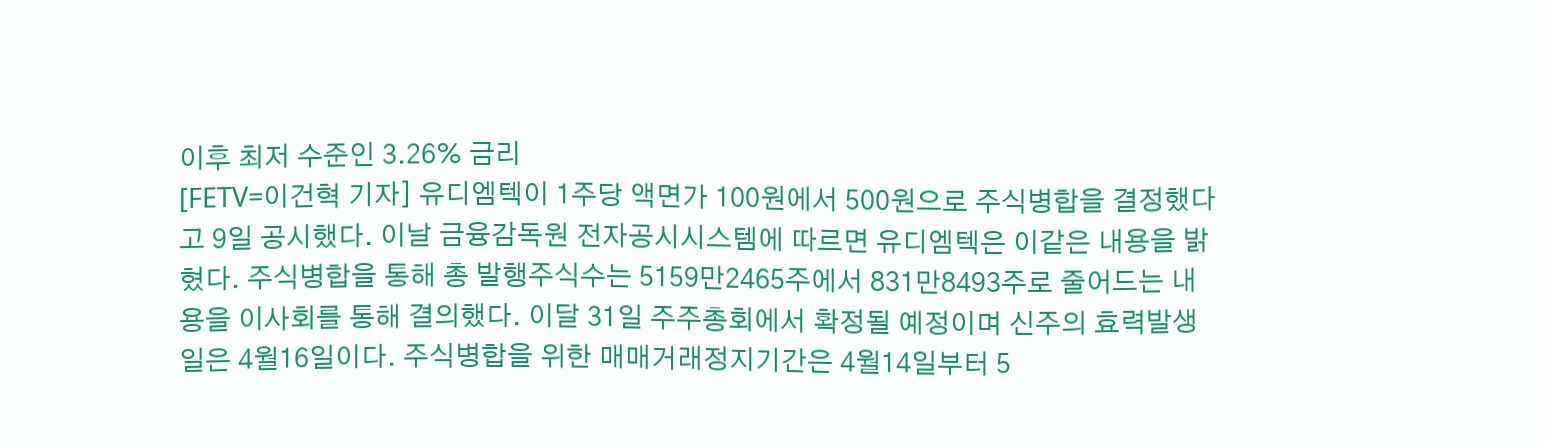이후 최저 수준인 3.26% 금리
[FETV=이건혁 기자] 유디엠텍이 1주당 액면가 100원에서 500원으로 주식병합을 결정했다고 9일 공시했다. 이날 금융감독원 전자공시시스템에 따르면 유디엠텍은 이같은 내용을 밝혔다. 주식병합을 통해 총 발행주식수는 5159만2465주에서 831만8493주로 줄어드는 내용을 이사회를 통해 결의했다. 이달 31일 주주총회에서 확정될 예정이며 신주의 효력발생일은 4월16일이다. 주식병합을 위한 매매거래정지기간은 4월14일부터 5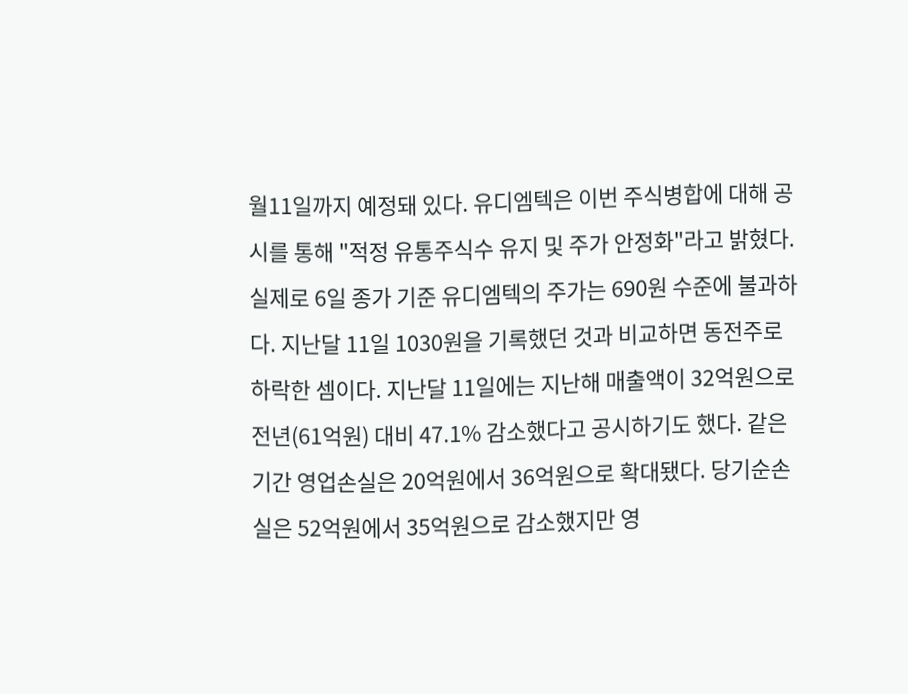월11일까지 예정돼 있다. 유디엠텍은 이번 주식병합에 대해 공시를 통해 "적정 유통주식수 유지 및 주가 안정화"라고 밝혔다. 실제로 6일 종가 기준 유디엠텍의 주가는 690원 수준에 불과하다. 지난달 11일 1030원을 기록했던 것과 비교하면 동전주로 하락한 셈이다. 지난달 11일에는 지난해 매출액이 32억원으로 전년(61억원) 대비 47.1% 감소했다고 공시하기도 했다. 같은 기간 영업손실은 20억원에서 36억원으로 확대됐다. 당기순손실은 52억원에서 35억원으로 감소했지만 영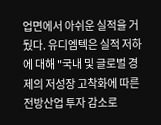업면에서 아쉬운 실적을 거뒀다. 유디엠텍은 실적 저하에 대해 "국내 및 글로벌 경제의 저성장 고착화에 따른 전방산업 투자 감소로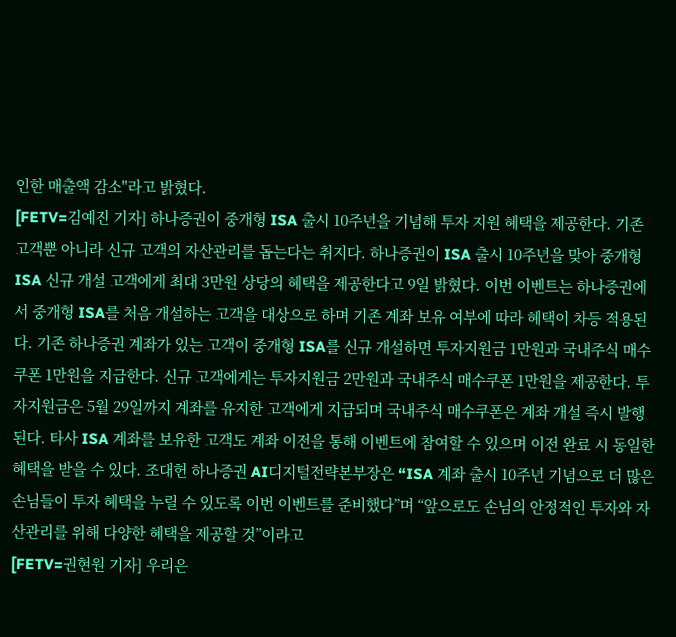인한 매출액 감소"라고 밝혔다.
[FETV=김예진 기자] 하나증권이 중개형 ISA 출시 10주년을 기념해 투자 지원 혜택을 제공한다. 기존 고객뿐 아니라 신규 고객의 자산관리를 돕는다는 취지다. 하나증권이 ISA 출시 10주년을 맞아 중개형 ISA 신규 개설 고객에게 최대 3만원 상당의 혜택을 제공한다고 9일 밝혔다. 이번 이벤트는 하나증권에서 중개형 ISA를 처음 개설하는 고객을 대상으로 하며 기존 계좌 보유 여부에 따라 혜택이 차등 적용된다. 기존 하나증권 계좌가 있는 고객이 중개형 ISA를 신규 개설하면 투자지원금 1만원과 국내주식 매수쿠폰 1만원을 지급한다. 신규 고객에게는 투자지원금 2만원과 국내주식 매수쿠폰 1만원을 제공한다. 투자지원금은 5월 29일까지 계좌를 유지한 고객에게 지급되며 국내주식 매수쿠폰은 계좌 개설 즉시 발행된다. 타사 ISA 계좌를 보유한 고객도 계좌 이전을 통해 이벤트에 참여할 수 있으며 이전 완료 시 동일한 혜택을 받을 수 있다. 조대헌 하나증권 AI디지털전략본부장은 “ISA 계좌 출시 10주년 기념으로 더 많은 손님들이 투자 혜택을 누릴 수 있도록 이번 이벤트를 준비했다”며 “앞으로도 손님의 안정적인 투자와 자산관리를 위해 다양한 혜택을 제공할 것”이라고
[FETV=권현원 기자] 우리은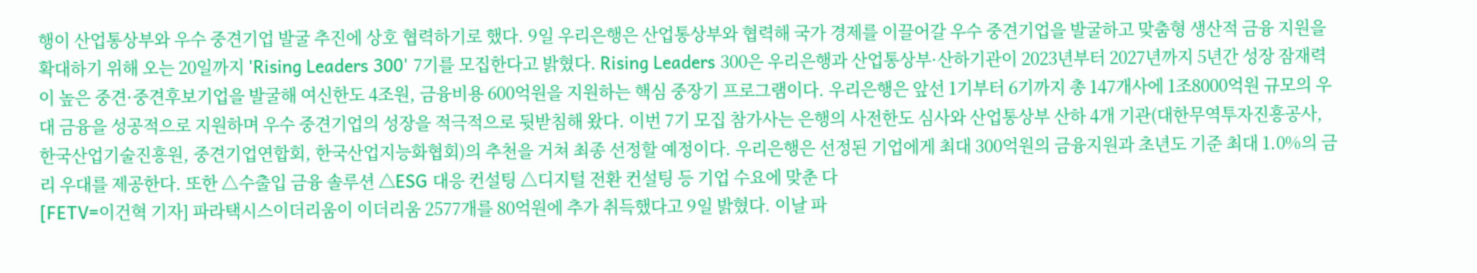행이 산업통상부와 우수 중견기업 발굴 추진에 상호 협력하기로 했다. 9일 우리은행은 산업통상부와 협력해 국가 경제를 이끌어갈 우수 중견기업을 발굴하고 맞춤형 생산적 금융 지원을 확대하기 위해 오는 20일까지 'Rising Leaders 300' 7기를 모집한다고 밝혔다. Rising Leaders 300은 우리은행과 산업통상부·산하기관이 2023년부터 2027년까지 5년간 성장 잠재력이 높은 중견·중견후보기업을 발굴해 여신한도 4조원, 금융비용 600억원을 지원하는 핵심 중장기 프로그램이다. 우리은행은 앞선 1기부터 6기까지 총 147개사에 1조8000억원 규모의 우대 금융을 성공적으로 지원하며 우수 중견기업의 성장을 적극적으로 뒷받침해 왔다. 이번 7기 모집 참가사는 은행의 사전한도 심사와 산업통상부 산하 4개 기관(대한무역투자진흥공사, 한국산업기술진흥원, 중견기업연합회, 한국산업지능화협회)의 추천을 거쳐 최종 선정할 예정이다. 우리은행은 선정된 기업에게 최대 300억원의 금융지원과 초년도 기준 최대 1.0%의 금리 우대를 제공한다. 또한 △수출입 금융 솔루션 △ESG 대응 컨설팅 △디지털 전환 컨설팅 등 기업 수요에 맞춘 다
[FETV=이건혁 기자] 파라택시스이더리움이 이더리움 2577개를 80억원에 추가 취득했다고 9일 밝혔다. 이날 파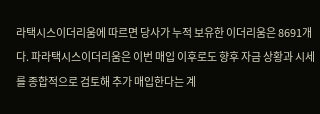라택시스이더리움에 따르면 당사가 누적 보유한 이더리움은 8691개다. 파라택시스이더리움은 이번 매입 이후로도 향후 자금 상황과 시세를 종합적으로 검토해 추가 매입한다는 계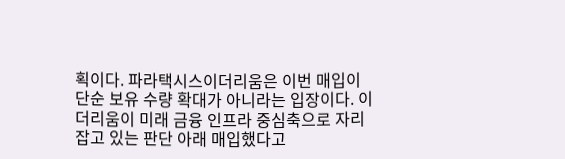획이다. 파라택시스이더리움은 이번 매입이 단순 보유 수량 확대가 아니라는 입장이다. 이더리움이 미래 금융 인프라 중심축으로 자리 잡고 있는 판단 아래 매입했다고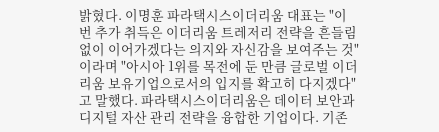밝혔다. 이명훈 파라택시스이더리움 대표는 "이번 추가 취득은 이더리움 트레저리 전략을 흔들림 없이 이어가겠다는 의지와 자신감을 보여주는 것"이라며 "아시아 1위를 목전에 둔 만큼 글로벌 이더리움 보유기업으로서의 입지를 확고히 다지겠다"고 말했다. 파라택시스이더리움은 데이터 보안과 디지털 자산 관리 전략을 융합한 기업이다. 기존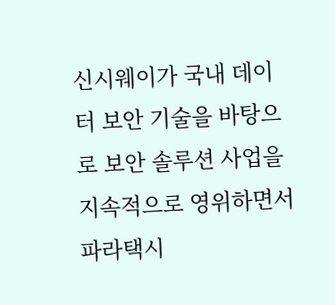신시웨이가 국내 데이터 보안 기술을 바탕으로 보안 솔루션 사업을 지속적으로 영위하면서 파라택시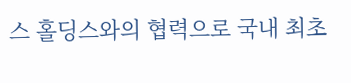스 홀딩스와의 협력으로 국내 최초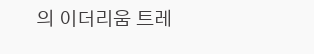의 이더리움 트레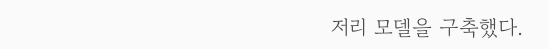저리 모델을 구축했다.